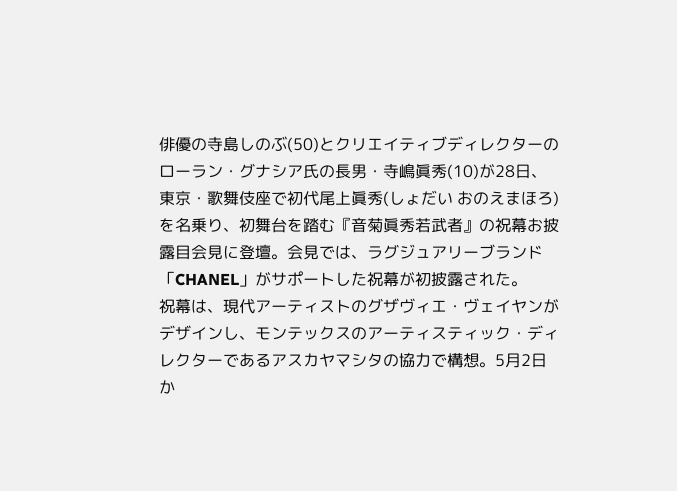俳優の寺島しのぶ(50)とクリエイティブディレクターのローラン・グナシア氏の長男・寺嶋眞秀(10)が28日、東京・歌舞伎座で初代尾上眞秀(しょだい おのえまほろ)を名乗り、初舞台を踏む『音菊眞秀若武者』の祝幕お披露目会見に登壇。会見では、ラグジュアリーブランド「CHANEL」がサポートした祝幕が初披露された。
祝幕は、現代アーティストのグザヴィエ・ヴェイヤンがデザインし、モンテックスのアーティスティック・ディレクターであるアスカヤマシタの協力で構想。5月2日か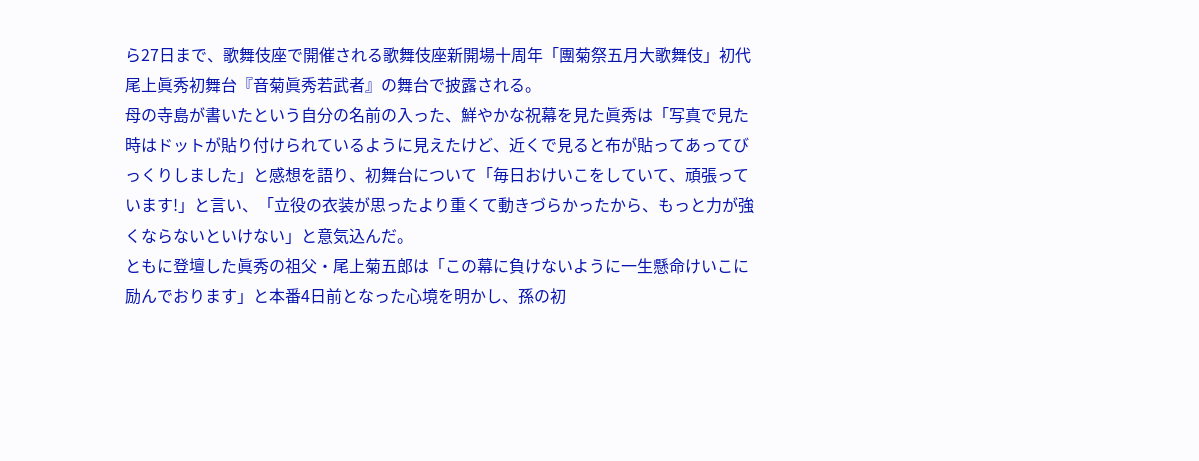ら27日まで、歌舞伎座で開催される歌舞伎座新開場十周年「團菊祭五月大歌舞伎」初代尾上眞秀初舞台『音菊眞秀若武者』の舞台で披露される。
母の寺島が書いたという自分の名前の入った、鮮やかな祝幕を見た眞秀は「写真で見た時はドットが貼り付けられているように見えたけど、近くで見ると布が貼ってあってびっくりしました」と感想を語り、初舞台について「毎日おけいこをしていて、頑張っています!」と言い、「立役の衣装が思ったより重くて動きづらかったから、もっと力が強くならないといけない」と意気込んだ。
ともに登壇した眞秀の祖父・尾上菊五郎は「この幕に負けないように一生懸命けいこに励んでおります」と本番4日前となった心境を明かし、孫の初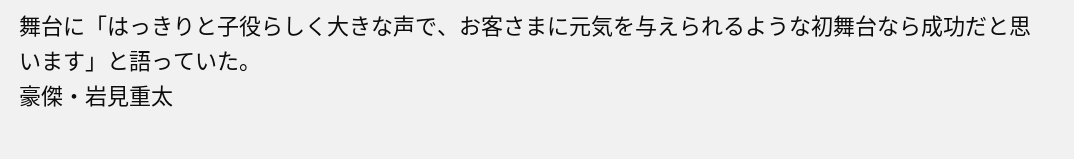舞台に「はっきりと子役らしく大きな声で、お客さまに元気を与えられるような初舞台なら成功だと思います」と語っていた。
豪傑・岩見重太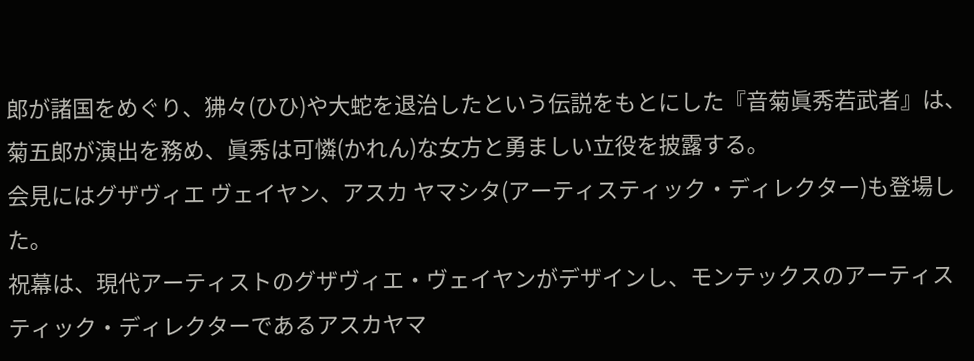郎が諸国をめぐり、狒々(ひひ)や大蛇を退治したという伝説をもとにした『音菊眞秀若武者』は、菊五郎が演出を務め、眞秀は可憐(かれん)な女方と勇ましい立役を披露する。
会見にはグザヴィエ ヴェイヤン、アスカ ヤマシタ(アーティスティック・ディレクター)も登場した。
祝幕は、現代アーティストのグザヴィエ・ヴェイヤンがデザインし、モンテックスのアーティスティック・ディレクターであるアスカヤマ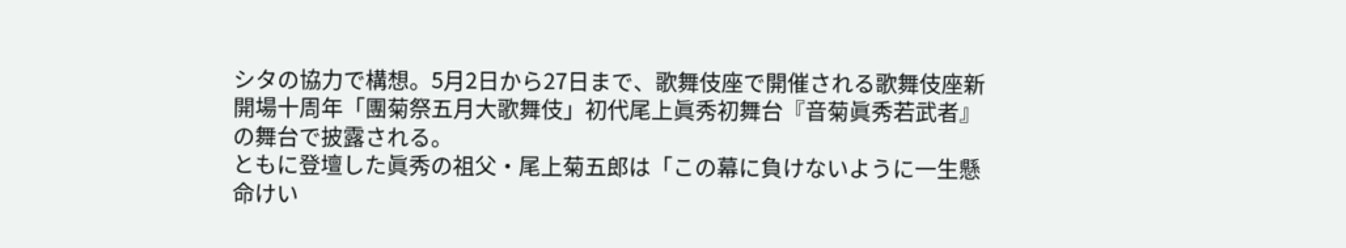シタの協力で構想。5月2日から27日まで、歌舞伎座で開催される歌舞伎座新開場十周年「團菊祭五月大歌舞伎」初代尾上眞秀初舞台『音菊眞秀若武者』の舞台で披露される。
ともに登壇した眞秀の祖父・尾上菊五郎は「この幕に負けないように一生懸命けい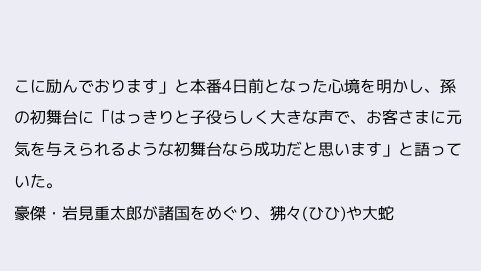こに励んでおります」と本番4日前となった心境を明かし、孫の初舞台に「はっきりと子役らしく大きな声で、お客さまに元気を与えられるような初舞台なら成功だと思います」と語っていた。
豪傑・岩見重太郎が諸国をめぐり、狒々(ひひ)や大蛇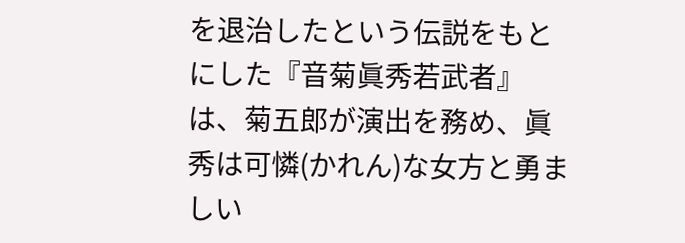を退治したという伝説をもとにした『音菊眞秀若武者』は、菊五郎が演出を務め、眞秀は可憐(かれん)な女方と勇ましい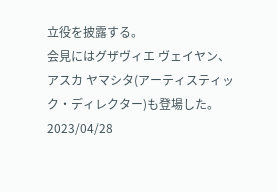立役を披露する。
会見にはグザヴィエ ヴェイヤン、アスカ ヤマシタ(アーティスティック・ディレクター)も登場した。
2023/04/28